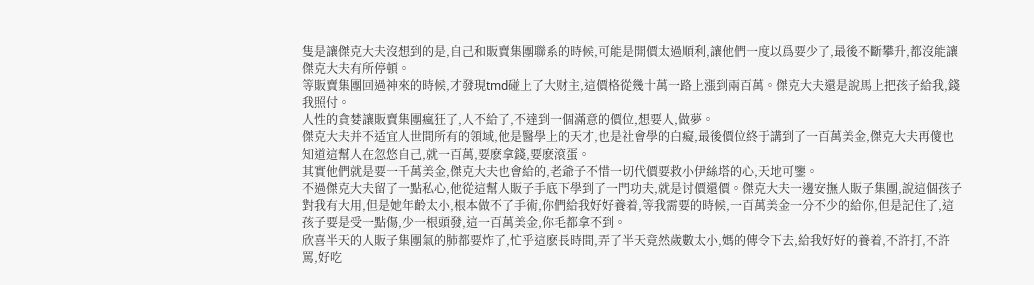隻是讓傑克大夫沒想到的是,自己和販賣集團聯系的時候,可能是開價太過順利,讓他們一度以爲要少了,最後不斷攀升,都沒能讓傑克大夫有所停頓。
等販賣集團回過神來的時候,才發現tmd碰上了大财主,這價格從幾十萬一路上漲到兩百萬。傑克大夫還是說馬上把孩子給我,錢我照付。
人性的貪婪讓販賣集團瘋狂了,人不給了,不達到一個滿意的價位,想要人,做夢。
傑克大夫并不适宜人世間所有的領域,他是醫學上的天才,也是社會學的白癡,最後價位終于講到了一百萬美金,傑克大夫再傻也知道這幫人在忽悠自己,就一百萬,要麽拿錢,要麽滾蛋。
其實他們就是要一千萬美金,傑克大夫也會給的,老爺子不惜一切代價要救小伊絲塔的心,天地可鑒。
不過傑克大夫留了一點私心,他從這幫人販子手底下學到了一門功夫,就是讨價還價。傑克大夫一邊安撫人販子集團,說這個孩子對我有大用,但是她年齡太小,根本做不了手術,你們給我好好養着,等我需要的時候,一百萬美金一分不少的給你,但是記住了,這孩子要是受一點傷,少一根頭發,這一百萬美金,你毛都拿不到。
欣喜半天的人販子集團氣的肺都要炸了,忙乎這麽長時間,弄了半天竟然歲數太小,媽的傳令下去,給我好好的養着,不許打,不許罵,好吃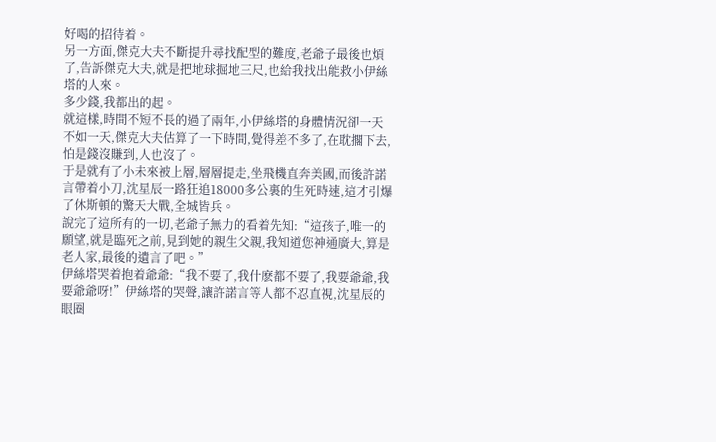好喝的招待着。
另一方面,傑克大夫不斷提升尋找配型的難度,老爺子最後也煩了,告訴傑克大夫,就是把地球掘地三尺,也給我找出能救小伊絲塔的人來。
多少錢,我都出的起。
就這樣,時間不短不長的過了兩年,小伊絲塔的身體情況卻一天不如一天,傑克大夫估算了一下時間,覺得差不多了,在耽擱下去,怕是錢沒賺到,人也沒了。
于是就有了小未來被上層,層層提走,坐飛機直奔美國,而後許諾言帶着小刀,沈星辰一路狂追18000多公裏的生死時速,這才引爆了休斯頓的驚天大戰,全城皆兵。
說完了這所有的一切,老爺子無力的看着先知:“這孩子,唯一的願望,就是臨死之前,見到她的親生父親,我知道您神通廣大,算是老人家,最後的遺言了吧。”
伊絲塔哭着抱着爺爺:“我不要了,我什麽都不要了,我要爺爺,我要爺爺呀!”伊絲塔的哭聲,讓許諾言等人都不忍直視,沈星辰的眼圈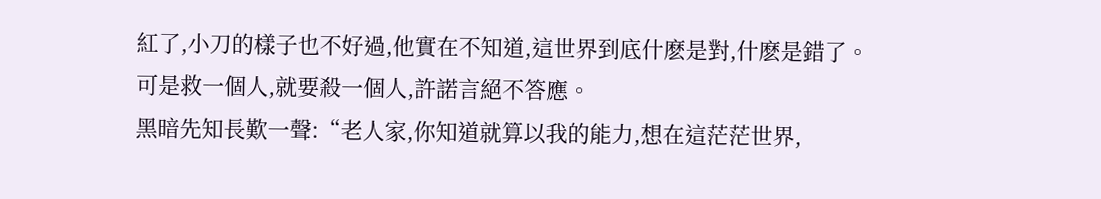紅了,小刀的樣子也不好過,他實在不知道,這世界到底什麽是對,什麽是錯了。
可是救一個人,就要殺一個人,許諾言絕不答應。
黑暗先知長歎一聲:“老人家,你知道就算以我的能力,想在這茫茫世界,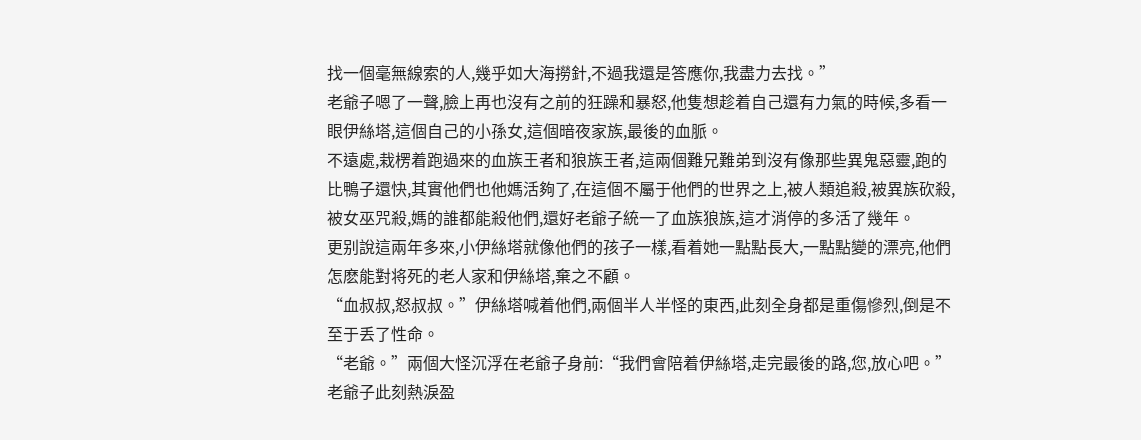找一個毫無線索的人,幾乎如大海撈針,不過我還是答應你,我盡力去找。”
老爺子嗯了一聲,臉上再也沒有之前的狂躁和暴怒,他隻想趁着自己還有力氣的時候,多看一眼伊絲塔,這個自己的小孫女,這個暗夜家族,最後的血脈。
不遠處,栽楞着跑過來的血族王者和狼族王者,這兩個難兄難弟到沒有像那些異鬼惡靈,跑的比鴨子還快,其實他們也他媽活夠了,在這個不屬于他們的世界之上,被人類追殺,被異族砍殺,被女巫咒殺,媽的誰都能殺他們,還好老爺子統一了血族狼族,這才消停的多活了幾年。
更别說這兩年多來,小伊絲塔就像他們的孩子一樣,看着她一點點長大,一點點變的漂亮,他們怎麽能對将死的老人家和伊絲塔,棄之不顧。
“血叔叔,怒叔叔。”伊絲塔喊着他們,兩個半人半怪的東西,此刻全身都是重傷慘烈,倒是不至于丢了性命。
“老爺。”兩個大怪沉浮在老爺子身前:“我們會陪着伊絲塔,走完最後的路,您,放心吧。”
老爺子此刻熱淚盈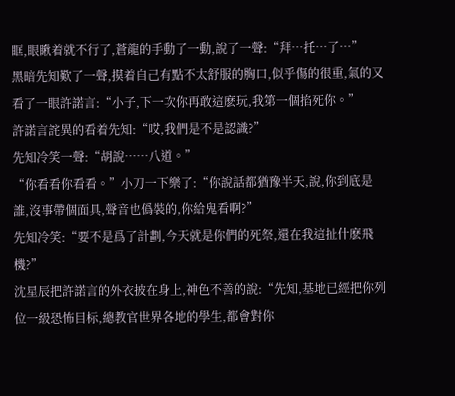眶,眼瞅着就不行了,蒼龍的手動了一動,說了一聲:“拜…托…了…”
黑暗先知歎了一聲,摸着自己有點不太舒服的胸口,似乎傷的很重,氣的又看了一眼許諾言:“小子,下一次你再敢這麽玩,我第一個掐死你。”
許諾言詫異的看着先知:“哎,我們是不是認識?”
先知冷笑一聲:“胡說……八道。”
“你看看你看看。”小刀一下樂了:“你說話都猶豫半天,說,你到底是誰,沒事帶個面具,聲音也僞裝的,你給鬼看啊?”
先知冷笑:“要不是爲了計劃,今天就是你們的死祭,還在我這扯什麽飛機?”
沈星辰把許諾言的外衣披在身上,神色不善的說:“先知,基地已經把你列位一級恐怖目标,總教官世界各地的學生,都會對你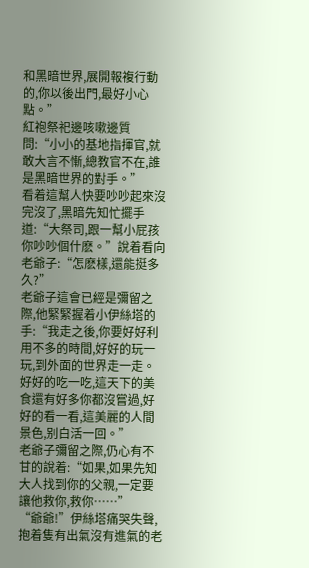和黑暗世界,展開報複行動的,你以後出門,最好小心點。”
紅袍祭祀邊咳嗽邊質問:“小小的基地指揮官,就敢大言不慚,總教官不在,誰是黑暗世界的對手。”
看着這幫人快要吵吵起來沒完沒了,黑暗先知忙擺手道:“大祭司,跟一幫小屁孩你吵吵個什麽。”說着看向老爺子:“怎麽樣,還能挺多久?”
老爺子這會已經是彌留之際,他緊緊握着小伊絲塔的手:“我走之後,你要好好利用不多的時間,好好的玩一玩,到外面的世界走一走。好好的吃一吃,這天下的美食還有好多你都沒嘗過,好好的看一看,這美麗的人間景色,别白活一回。”
老爺子彌留之際,仍心有不甘的說着:“如果,如果先知大人找到你的父親,一定要讓他救你,救你……”
“爺爺!”伊絲塔痛哭失聲,抱着隻有出氣沒有進氣的老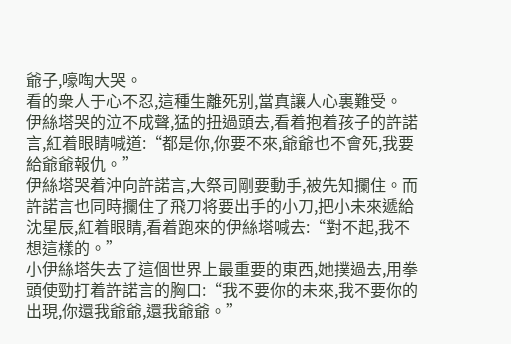爺子,嚎啕大哭。
看的衆人于心不忍,這種生離死别,當真讓人心裏難受。
伊絲塔哭的泣不成聲,猛的扭過頭去,看着抱着孩子的許諾言,紅着眼睛喊道:“都是你,你要不來,爺爺也不會死,我要給爺爺報仇。”
伊絲塔哭着沖向許諾言,大祭司剛要動手,被先知攔住。而許諾言也同時攔住了飛刀将要出手的小刀,把小未來遞給沈星辰,紅着眼睛,看着跑來的伊絲塔喊去:“對不起,我不想這樣的。”
小伊絲塔失去了這個世界上最重要的東西,她撲過去,用拳頭使勁打着許諾言的胸口:“我不要你的未來,我不要你的出現,你還我爺爺,還我爺爺。”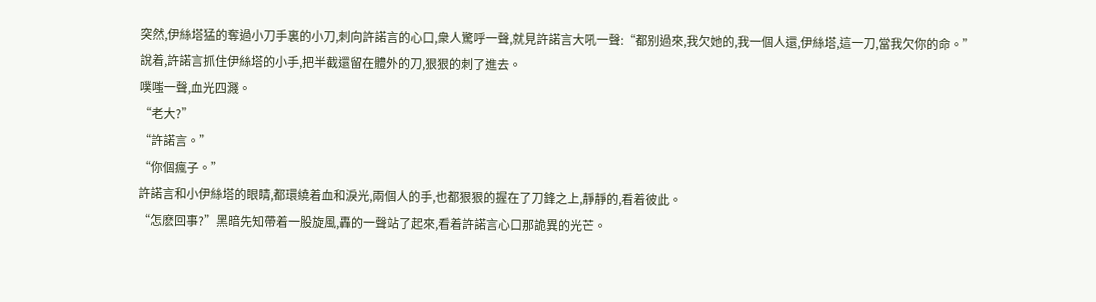突然,伊絲塔猛的奪過小刀手裏的小刀,刺向許諾言的心口,衆人驚呼一聲,就見許諾言大吼一聲:“都别過來,我欠她的,我一個人還,伊絲塔,這一刀,當我欠你的命。”
說着,許諾言抓住伊絲塔的小手,把半截還留在體外的刀,狠狠的刺了進去。
噗嗤一聲,血光四濺。
“老大?”
“許諾言。”
“你個瘋子。”
許諾言和小伊絲塔的眼睛,都環繞着血和淚光,兩個人的手,也都狠狠的握在了刀鋒之上,靜靜的,看着彼此。
“怎麽回事?”黑暗先知帶着一股旋風,轟的一聲站了起來,看着許諾言心口那詭異的光芒。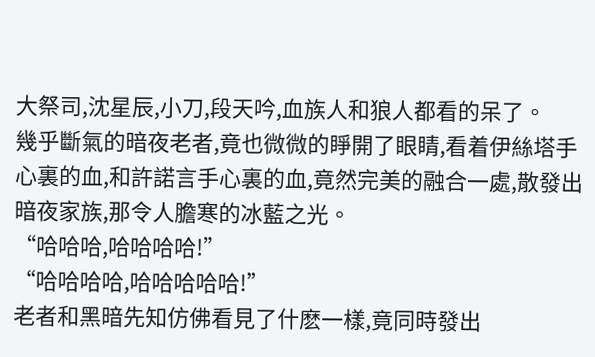大祭司,沈星辰,小刀,段天吟,血族人和狼人都看的呆了。
幾乎斷氣的暗夜老者,竟也微微的睜開了眼睛,看着伊絲塔手心裏的血,和許諾言手心裏的血,竟然完美的融合一處,散發出暗夜家族,那令人膽寒的冰藍之光。
“哈哈哈,哈哈哈哈!”
“哈哈哈哈,哈哈哈哈哈!”
老者和黑暗先知仿佛看見了什麽一樣,竟同時發出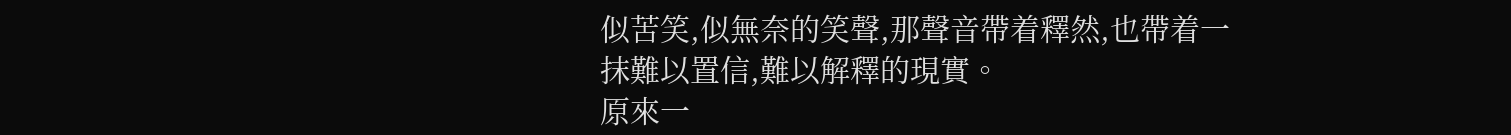似苦笑,似無奈的笑聲,那聲音帶着釋然,也帶着一抹難以置信,難以解釋的現實。
原來一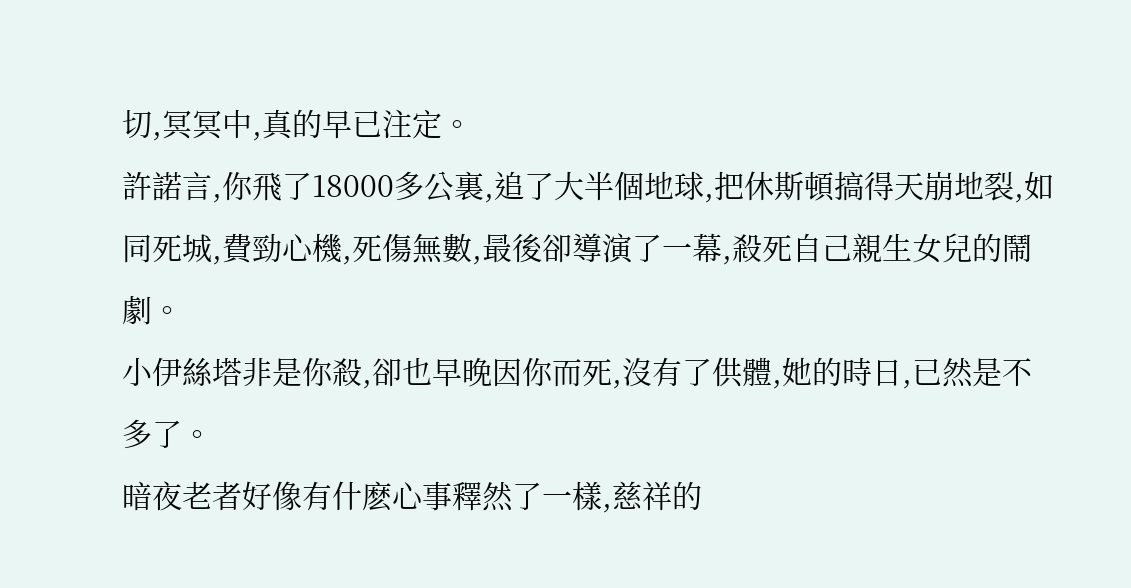切,冥冥中,真的早已注定。
許諾言,你飛了18000多公裏,追了大半個地球,把休斯頓搞得天崩地裂,如同死城,費勁心機,死傷無數,最後卻導演了一幕,殺死自己親生女兒的鬧劇。
小伊絲塔非是你殺,卻也早晚因你而死,沒有了供體,她的時日,已然是不多了。
暗夜老者好像有什麽心事釋然了一樣,慈祥的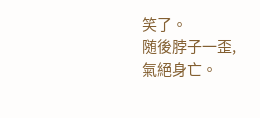笑了。
随後脖子一歪,氣絕身亡。